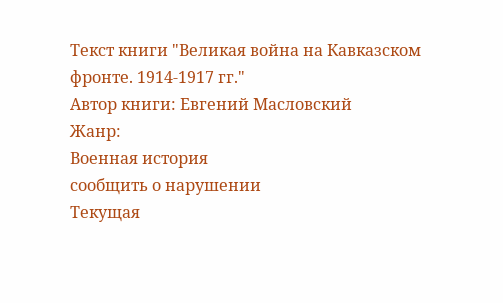Текст книги "Великая война на Кавказском фронте. 1914-1917 гг."
Автор книги: Евгений Масловский
Жанр:
Военная история
сообщить о нарушении
Текущая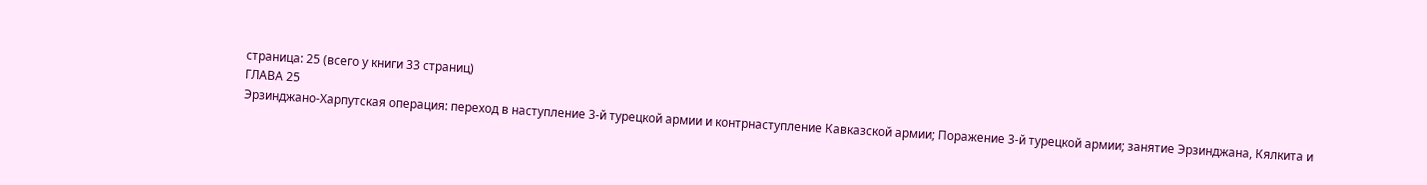страница: 25 (всего у книги 33 страниц)
ГЛАВА 25
Эрзинджано-Харпутская операция: переход в наступление 3-й турецкой армии и контрнаступление Кавказской армии; Поражение 3-й турецкой армии; занятие Эрзинджана, Кялкита и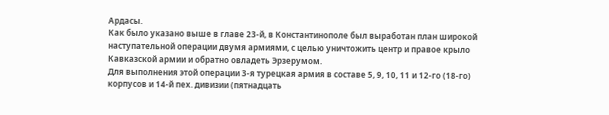Ардасы.
Как было указано выше в главе 23-й, в Константинополе был выработан план широкой наступательной операции двумя армиями, с целью уничтожить центр и правое крыло Кавказской армии и обратно овладеть Эрзерумом.
Для выполнения этой операции 3-я турецкая армия в составе 5, 9, 10, 11 и 12-го (18-го) корпусов и 14-й пех. дивизии (пятнадцать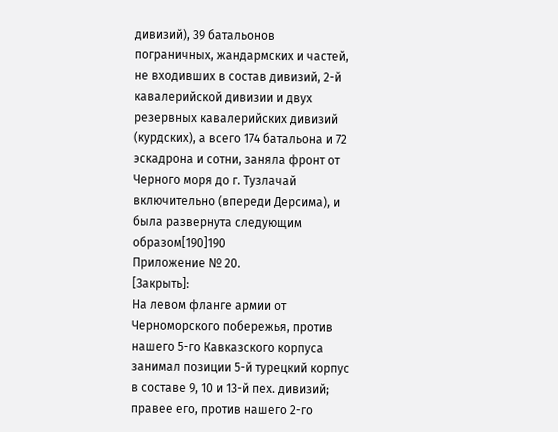дивизий), 39 батальонов пограничных, жандармских и частей, не входивших в состав дивизий, 2-й кавалерийской дивизии и двух резервных кавалерийских дивизий (курдских), а всего 174 батальона и 72 эскадрона и сотни, заняла фронт от Черного моря до г. Тузлачай включительно (впереди Дерсима), и была развернута следующим образом[190]190
Приложение № 20.
[Закрыть]:
На левом фланге армии от Черноморского побережья, против нашего 5-го Кавказского корпуса занимал позиции 5-й турецкий корпус в составе 9, 10 и 13-й пех. дивизий; правее его, против нашего 2-го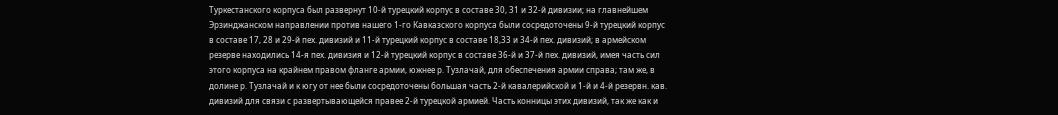Туркестанского корпуса был развернут 10-й турецкий корпус в составе 30, 31 и 32-й дивизии; на главнейшем Эрзинджанском направлении против нашего 1-го Кавказского корпуса были сосредоточены 9-й турецкий корпус в составе 17, 28 и 29-й пех. дивизий и 11-й турецкий корпус в составе 18,33 и 34-й пех. дивизий; в армейском резерве находились 14-я пех. дивизия и 12-й турецкий корпус в составе 36-й и 37-й пех. дивизий, имея часть сил этого корпуса на крайнем правом фланге армии, южнее р. Тузлачай, для обеспечения армии справа; там же, в долине р. Тузлачай и к югу от нее были сосредоточены большая часть 2-й кавалерийской и 1-й и 4-й резервн. кав. дивизий для связи с развертывающейся правее 2-й турецкой армией. Часть конницы этих дивизий, так же как и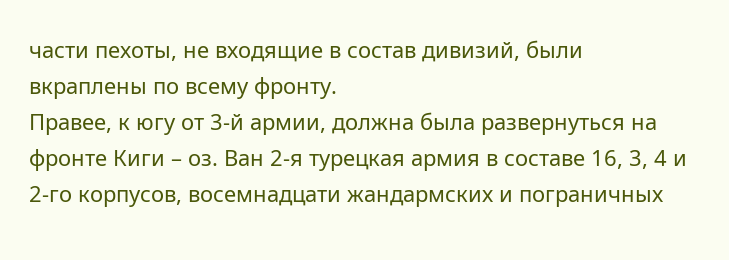части пехоты, не входящие в состав дивизий, были вкраплены по всему фронту.
Правее, к югу от 3-й армии, должна была развернуться на фронте Киги – оз. Ван 2-я турецкая армия в составе 16, 3, 4 и 2-го корпусов, восемнадцати жандармских и пограничных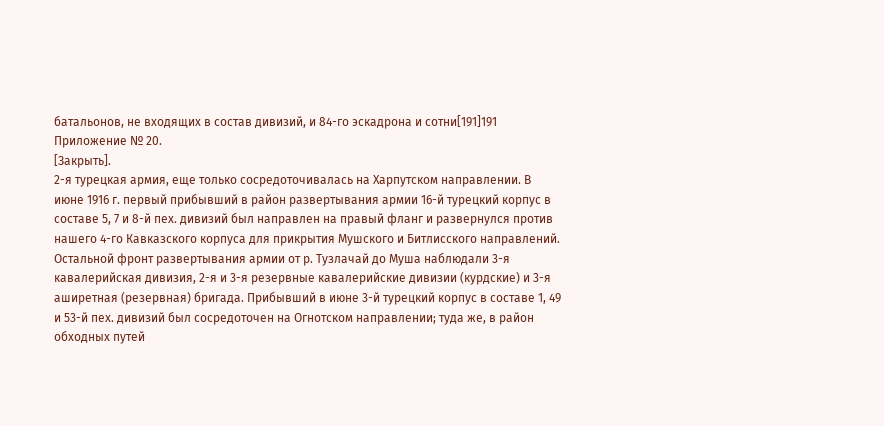батальонов, не входящих в состав дивизий, и 84-го эскадрона и сотни[191]191
Приложение № 20.
[Закрыть].
2-я турецкая армия, еще только сосредоточивалась на Харпутском направлении. В июне 1916 г. первый прибывший в район развертывания армии 16-й турецкий корпус в составе 5, 7 и 8-й пех. дивизий был направлен на правый фланг и развернулся против нашего 4-го Кавказского корпуса для прикрытия Мушского и Битлисского направлений. Остальной фронт развертывания армии от р. Тузлачай до Муша наблюдали 3-я кавалерийская дивизия, 2-я и 3-я резервные кавалерийские дивизии (курдские) и 3-я аширетная (резервная) бригада. Прибывший в июне 3-й турецкий корпус в составе 1, 49 и 53-й пех. дивизий был сосредоточен на Огнотском направлении; туда же, в район обходных путей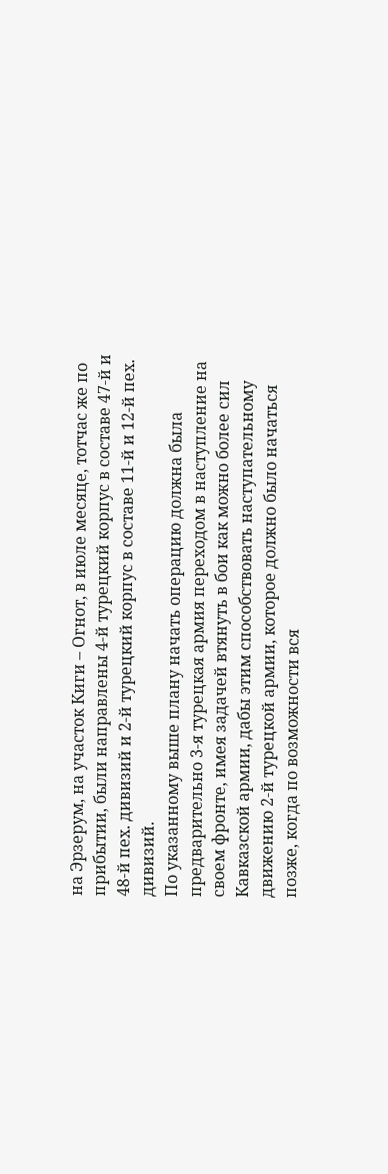на Эрзерум, на участок Киги – Огнот, в июле месяце, тотчас же по прибытии, были направлены 4-й турецкий корпус в составе 47-й и 48-й пех. дивизий и 2-й турецкий корпус в составе 11-й и 12-й пех. дивизий.
По указанному выше плану начать операцию должна была предварительно 3-я турецкая армия переходом в наступление на своем фронте, имея задачей втянуть в бои как можно более сил Кавказской армии, дабы этим способствовать наступательному движению 2-й турецкой армии, которое должно было начаться позже, когда по возможности вся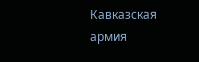Кавказская армия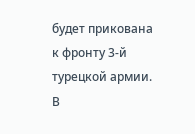будет прикована к фронту 3-й турецкой армии.
В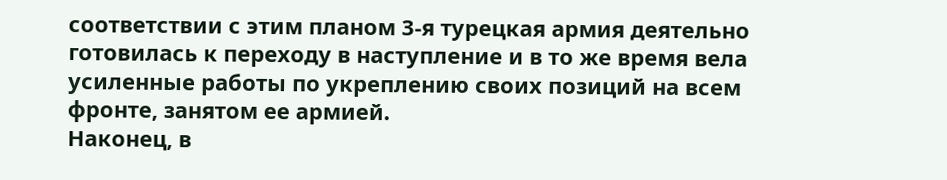соответствии с этим планом 3-я турецкая армия деятельно готовилась к переходу в наступление и в то же время вела усиленные работы по укреплению своих позиций на всем фронте, занятом ее армией.
Наконец, в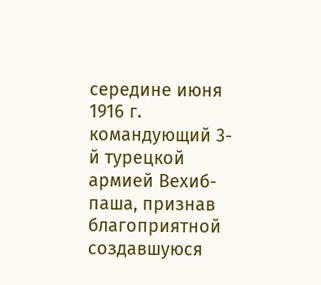середине июня 1916 г. командующий 3-й турецкой армией Вехиб-паша, признав благоприятной создавшуюся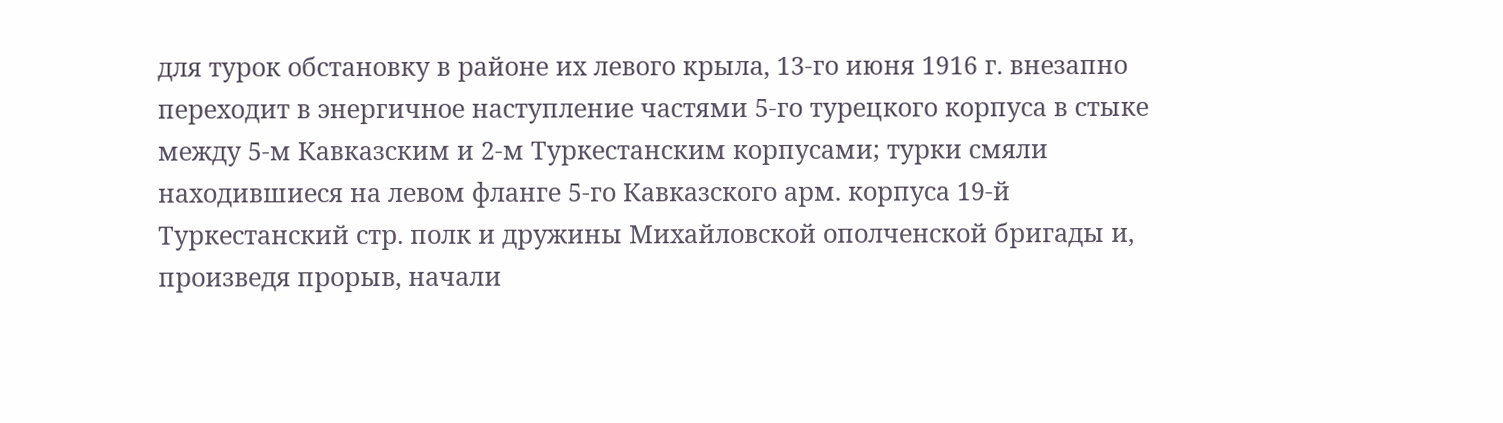для турок обстановку в районе их левого крыла, 13-го июня 1916 г. внезапно переходит в энергичное наступление частями 5-го турецкого корпуса в стыке между 5-м Кавказским и 2-м Туркестанским корпусами; турки смяли находившиеся на левом фланге 5-го Кавказского арм. корпуса 19-й Туркестанский стр. полк и дружины Михайловской ополченской бригады и, произведя прорыв, начали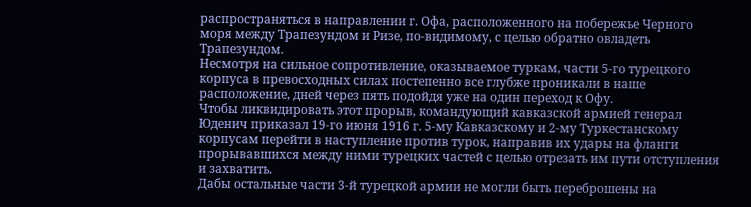распространяться в направлении г. Офа, расположенного на побережье Черного моря между Трапезундом и Ризе, по-видимому, с целью обратно овладеть Трапезундом.
Несмотря на сильное сопротивление, оказываемое туркам, части 5-го турецкого корпуса в превосходных силах постепенно все глубже проникали в наше расположение, дней через пять подойдя уже на один переход к Офу.
Чтобы ликвидировать этот прорыв, командующий кавказской армией генерал Юденич приказал 19-го июня 1916 г. 5-му Кавказскому и 2-му Туркестанскому корпусам перейти в наступление против турок, направив их удары на фланги прорывавшихся между ними турецких частей с целью отрезать им пути отступления и захватить.
Дабы остальные части 3-й турецкой армии не могли быть переброшены на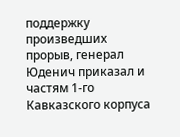поддержку произведших прорыв, генерал Юденич приказал и частям 1-го Кавказского корпуса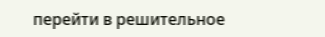перейти в решительное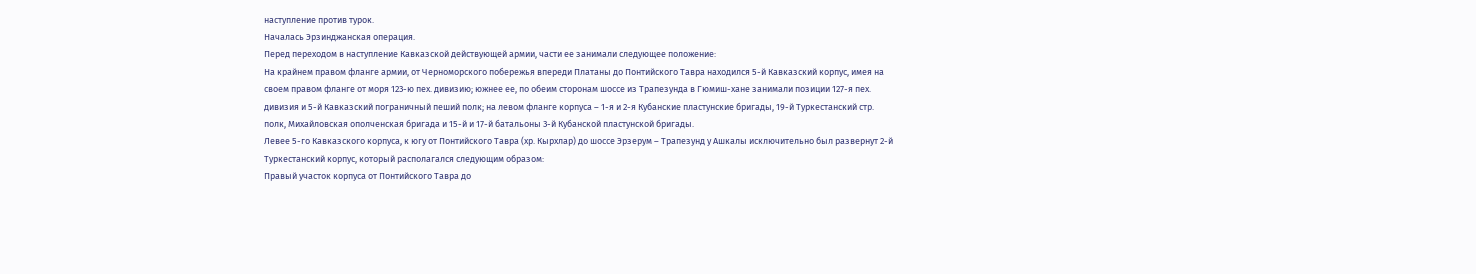наступление против турок.
Началась Эрзинджанская операция.
Перед переходом в наступление Кавказской действующей армии, части ее занимали следующее положение:
На крайнем правом фланге армии, от Черноморского побережья впереди Платаны до Понтийского Тавра находился 5-й Кавказский корпус, имея на своем правом фланге от моря 123-ю пех. дивизию; южнее ее, по обеим сторонам шоссе из Трапезунда в Гюмиш-хане занимали позиции 127-я пех. дивизия и 5-й Кавказский пограничный пеший полк; на левом фланге корпуса – 1-я и 2-я Кубанские пластунские бригады, 19-й Туркестанский стр. полк, Михайловская ополченская бригада и 15-й и 17-й батальоны 3-й Кубанской пластунской бригады.
Левее 5-го Кавказского корпуса, к югу от Понтийского Тавра (хр. Кырхлар) до шоссе Эрзерум – Трапезунд у Ашкалы исключительно был развернут 2-й Туркестанский корпус, который располагался следующим образом:
Правый участок корпуса от Понтийского Тавра до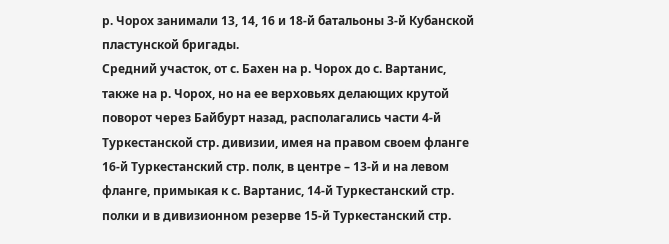р. Чорох занимали 13, 14, 16 и 18-й батальоны 3-й Кубанской пластунской бригады.
Средний участок, от с. Бахен на р. Чорох до с. Вартанис, также на р. Чорох, но на ее верховьях делающих крутой поворот через Байбурт назад, располагались части 4-й Туркестанской стр. дивизии, имея на правом своем фланге 16-й Туркестанский стр. полк, в центре – 13-й и на левом фланге, примыкая к с. Вартанис, 14-й Туркестанский стр. полки и в дивизионном резерве 15-й Туркестанский стр.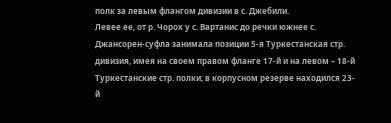полк за левым флангом дивизии в с. Джебили.
Левее ее, от р. Чорох у с. Вартанис до речки южнее с. Джансорен-суфла занимала позиции 5-я Туркестанская стр. дивизия, имея на своем правом фланге 17-й и на левом – 18-й Туркестанские стр. полки; в корпусном резерве находился 23-й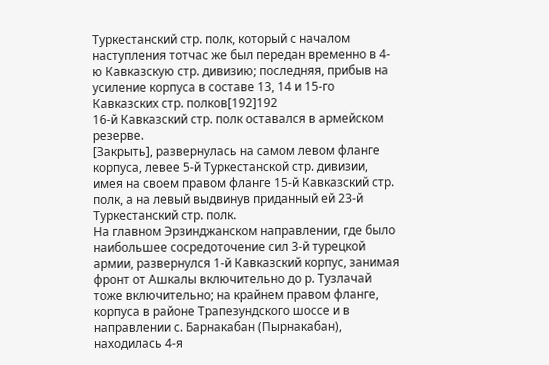Туркестанский стр. полк, который с началом наступления тотчас же был передан временно в 4-ю Кавказскую стр. дивизию; последняя, прибыв на усиление корпуса в составе 13, 14 и 15-го Кавказских стр. полков[192]192
16-й Кавказский стр. полк оставался в армейском резерве.
[Закрыть], развернулась на самом левом фланге корпуса, левее 5-й Туркестанской стр. дивизии, имея на своем правом фланге 15-й Кавказский стр. полк, а на левый выдвинув приданный ей 23-й Туркестанский стр. полк.
На главном Эрзинджанском направлении, где было наибольшее сосредоточение сил 3-й турецкой армии, развернулся 1-й Кавказский корпус, занимая фронт от Ашкалы включительно до р. Тузлачай тоже включительно; на крайнем правом фланге, корпуса в районе Трапезундского шоссе и в направлении с. Барнакабан (Пырнакабан), находилась 4-я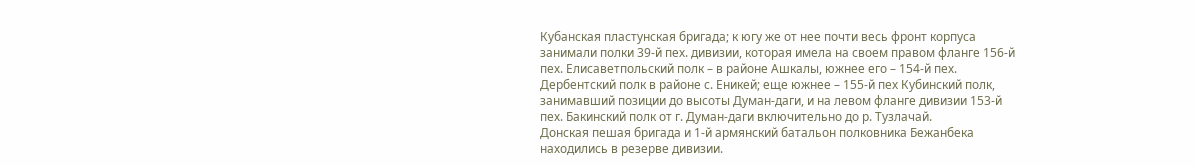Кубанская пластунская бригада; к югу же от нее почти весь фронт корпуса занимали полки 39-й пех. дивизии, которая имела на своем правом фланге 156-й пех. Елисаветпольский полк – в районе Ашкалы, южнее его – 154-й пех. Дербентский полк в районе с. Еникей; еще южнее – 155-й пех Кубинский полк, занимавший позиции до высоты Думан-даги, и на левом фланге дивизии 153-й пех. Бакинский полк от г. Думан-даги включительно до р. Тузлачай.
Донская пешая бригада и 1-й армянский батальон полковника Бежанбека находились в резерве дивизии.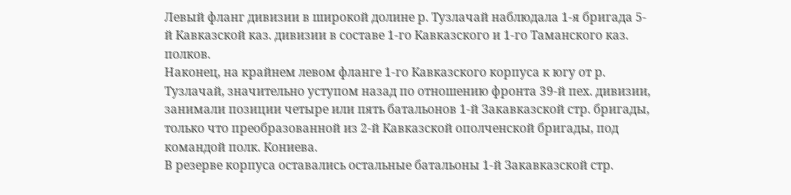Левый фланг дивизии в широкой долине р. Тузлачай наблюдала 1-я бригада 5-й Кавказской каз. дивизии в составе 1-го Кавказского и 1-го Таманского каз. полков.
Наконец, на крайнем левом фланге 1-го Кавказского корпуса к югу от р. Тузлачай, значительно уступом назад по отношению фронта 39-й пех. дивизии, занимали позиции четыре или пять батальонов 1-й Закавказской стр. бригады, только что преобразованной из 2-й Кавказской ополченской бригады, под командой полк. Кониева.
В резерве корпуса оставались остальные батальоны 1-й Закавказской стр.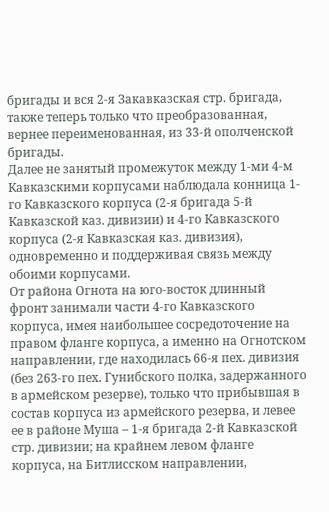бригады и вся 2-я Закавказская стр. бригада, также теперь только что преобразованная, вернее переименованная, из 33-й ополченской бригады.
Далее не занятый промежуток между 1-ми 4-м Кавказскими корпусами наблюдала конница 1-го Кавказского корпуса (2-я бригада 5-й Кавказской каз. дивизии) и 4-го Кавказского корпуса (2-я Кавказская каз. дивизия), одновременно и поддерживая связь между обоими корпусами.
От района Огнота на юго-восток длинный фронт занимали части 4-го Кавказского корпуса, имея наибольшее сосредоточение на правом фланге корпуса, а именно на Огнотском направлении, где находилась 66-я пех. дивизия (без 263-го пех. Гунибского полка, задержанного в армейском резерве), только что прибывшая в состав корпуса из армейского резерва, и левее ее в районе Муша – 1-я бригада 2-й Кавказской стр. дивизии; на крайнем левом фланге корпуса, на Битлисском направлении,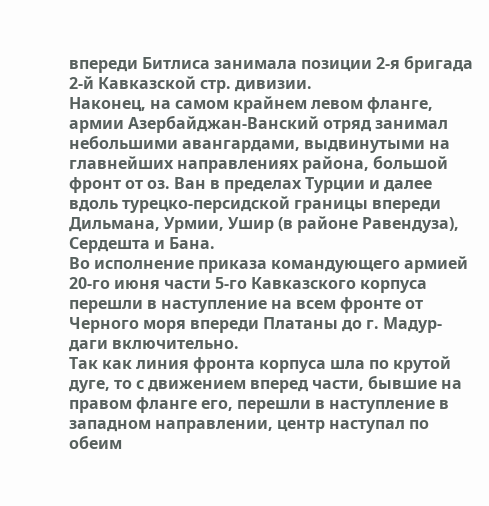впереди Битлиса занимала позиции 2-я бригада 2-й Кавказской стр. дивизии.
Наконец, на самом крайнем левом фланге, армии Азербайджан-Ванский отряд занимал небольшими авангардами, выдвинутыми на главнейших направлениях района, большой фронт от оз. Ван в пределах Турции и далее вдоль турецко-персидской границы впереди Дильмана, Урмии, Ушир (в районе Равендуза), Сердешта и Бана.
Во исполнение приказа командующего армией 20-го июня части 5-го Кавказского корпуса перешли в наступление на всем фронте от Черного моря впереди Платаны до г. Мадур-даги включительно.
Так как линия фронта корпуса шла по крутой дуге, то с движением вперед части, бывшие на правом фланге его, перешли в наступление в западном направлении, центр наступал по обеим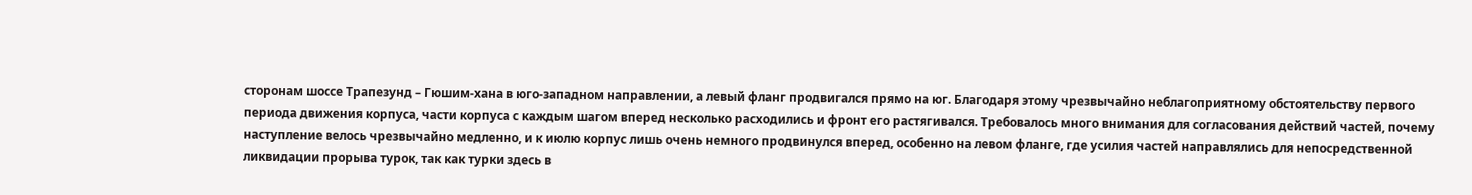сторонам шоссе Трапезунд – Гюшим-хана в юго-западном направлении, а левый фланг продвигался прямо на юг. Благодаря этому чрезвычайно неблагоприятному обстоятельству первого периода движения корпуса, части корпуса с каждым шагом вперед несколько расходились и фронт его растягивался. Требовалось много внимания для согласования действий частей, почему наступление велось чрезвычайно медленно, и к июлю корпус лишь очень немного продвинулся вперед, особенно на левом фланге, где усилия частей направлялись для непосредственной ликвидации прорыва турок, так как турки здесь в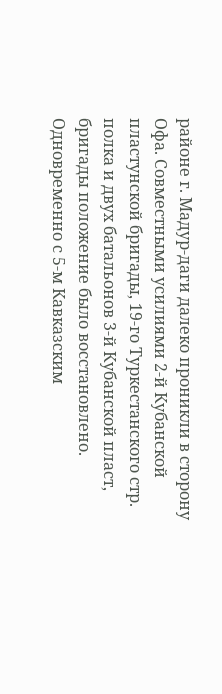районе г. Мадур-даги далеко проникли в сторону Офа. Совместными усилиями 2-й Кубанской пластунской бригады, 19-го Туркестанского стр. полка и двух батальонов 3-й Кубанской пласт, бригады положение было восстановлено.
Одновременно с 5-м Кавказским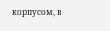корпусом, в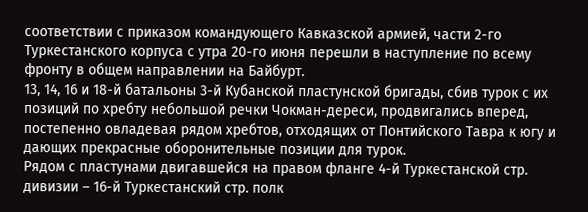соответствии с приказом командующего Кавказской армией, части 2-го Туркестанского корпуса с утра 20-го июня перешли в наступление по всему фронту в общем направлении на Байбурт.
13, 14, 16 и 18-й батальоны 3-й Кубанской пластунской бригады, сбив турок с их позиций по хребту небольшой речки Чокман-дереси, продвигались вперед, постепенно овладевая рядом хребтов, отходящих от Понтийского Тавра к югу и дающих прекрасные оборонительные позиции для турок.
Рядом с пластунами двигавшейся на правом фланге 4-й Туркестанской стр. дивизии – 16-й Туркестанский стр. полк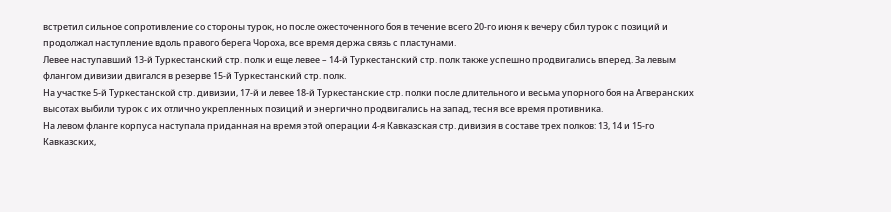встретил сильное сопротивление со стороны турок, но после ожесточенного боя в течение всего 20-го июня к вечеру сбил турок с позиций и продолжал наступление вдоль правого берега Чороха, все время держа связь с пластунами.
Левее наступавший 13-й Туркестанский стр. полк и еще левее – 14-й Туркестанский стр. полк также успешно продвигались вперед. За левым флангом дивизии двигался в резерве 15-й Туркестанский стр. полк.
На участке 5-й Туркестанской стр. дивизии, 17-й и левее 18-й Туркестанские стр. полки после длительного и весьма упорного боя на Агверанских высотах выбили турок с их отлично укрепленных позиций и энергично продвигались на запад, тесня все время противника.
На левом фланге корпуса наступала приданная на время этой операции 4-я Кавказская стр. дивизия в составе трех полков: 13, 14 и 15-го Кавказских,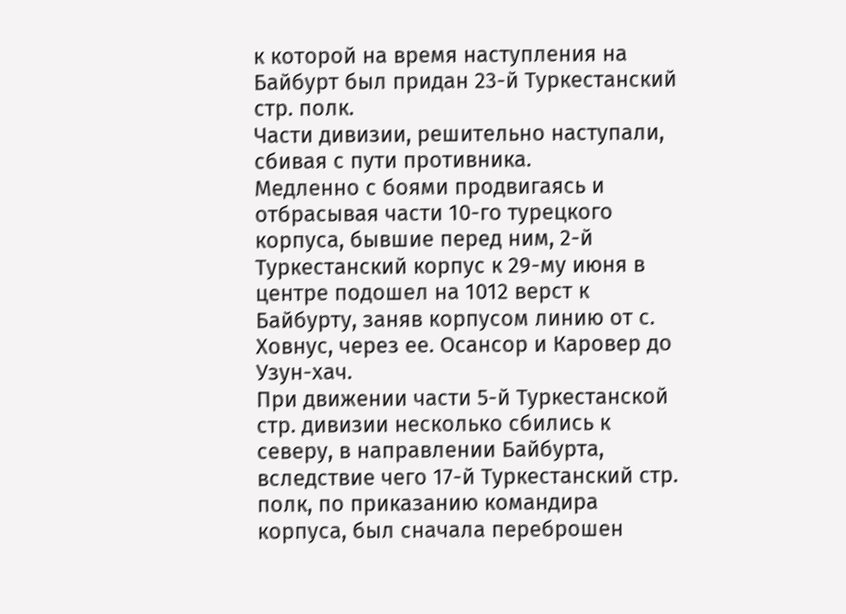к которой на время наступления на Байбурт был придан 23-й Туркестанский стр. полк.
Части дивизии, решительно наступали, сбивая с пути противника.
Медленно с боями продвигаясь и отбрасывая части 10-го турецкого корпуса, бывшие перед ним, 2-й Туркестанский корпус к 29-му июня в центре подошел на 1012 верст к Байбурту, заняв корпусом линию от с. Ховнус, через ее. Осансор и Каровер до Узун-хач.
При движении части 5-й Туркестанской стр. дивизии несколько сбились к северу, в направлении Байбурта, вследствие чего 17-й Туркестанский стр. полк, по приказанию командира корпуса, был сначала переброшен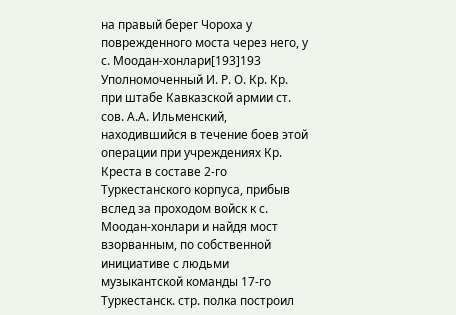на правый берег Чороха у поврежденного моста через него, у с. Моодан-хонлари[193]193
Уполномоченный И. Р. О. Кр. Кр. при штабе Кавказской армии ст. сов. А.А. Ильменский, находившийся в течение боев этой операции при учреждениях Кр. Креста в составе 2-го Туркестанского корпуса, прибыв вслед за проходом войск к с. Моодан-хонлари и найдя мост взорванным, по собственной инициативе с людьми музыкантской команды 17-го Туркестанск. стр. полка построил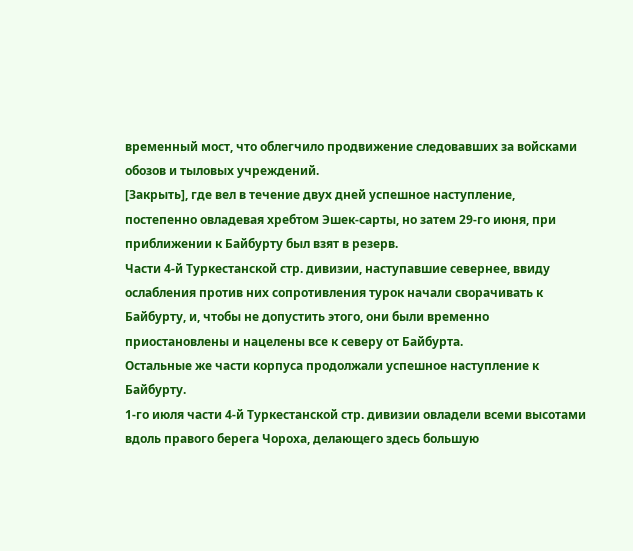временный мост, что облегчило продвижение следовавших за войсками обозов и тыловых учреждений.
[Закрыть], где вел в течение двух дней успешное наступление, постепенно овладевая хребтом Эшек-сарты, но затем 29-го июня, при приближении к Байбурту был взят в резерв.
Части 4-й Туркестанской стр. дивизии, наступавшие севернее, ввиду ослабления против них сопротивления турок начали сворачивать к Байбурту, и, чтобы не допустить этого, они были временно приостановлены и нацелены все к северу от Байбурта.
Остальные же части корпуса продолжали успешное наступление к Байбурту.
1-го июля части 4-й Туркестанской стр. дивизии овладели всеми высотами вдоль правого берега Чороха, делающего здесь большую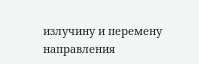излучину и перемену направления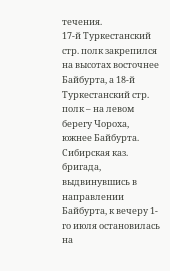течения.
17-й Туркестанский стр. полк закрепился на высотах восточнее Байбурта, а 18-й Туркестанский стр. полк – на левом берегу Чороха, южнее Байбурта.
Сибирская каз. бригада, выдвинувшись в направлении Байбурта, к вечеру 1-го июля остановилась на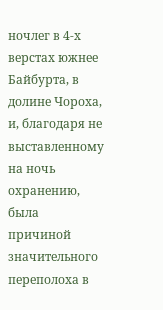ночлег в 4-х верстах южнее Байбурта, в долине Чороха, и, благодаря не выставленному на ночь охранению, была причиной значительного переполоха в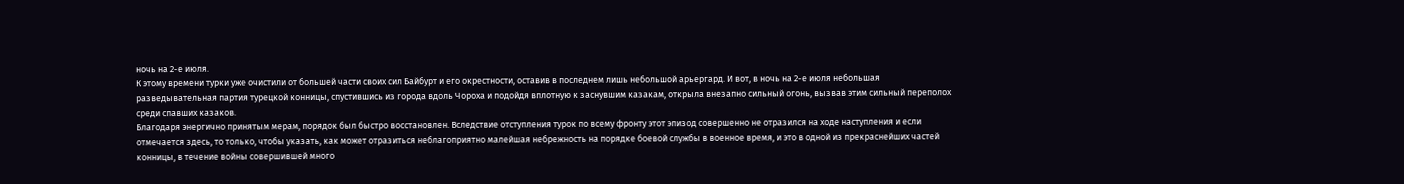ночь на 2-е июля.
К этому времени турки уже очистили от большей части своих сил Байбурт и его окрестности, оставив в последнем лишь небольшой арьергард. И вот, в ночь на 2-е июля небольшая разведывательная партия турецкой конницы, спустившись из города вдоль Чороха и подойдя вплотную к заснувшим казакам, открыла внезапно сильный огонь, вызвав этим сильный переполох среди спавших казаков.
Благодаря энергично принятым мерам, порядок был быстро восстановлен. Вследствие отступления турок по всему фронту этот эпизод совершенно не отразился на ходе наступления и если отмечается здесь, то только, чтобы указать, как может отразиться неблагоприятно малейшая небрежность на порядке боевой службы в военное время, и это в одной из прекраснейших частей конницы, в течение войны совершившей много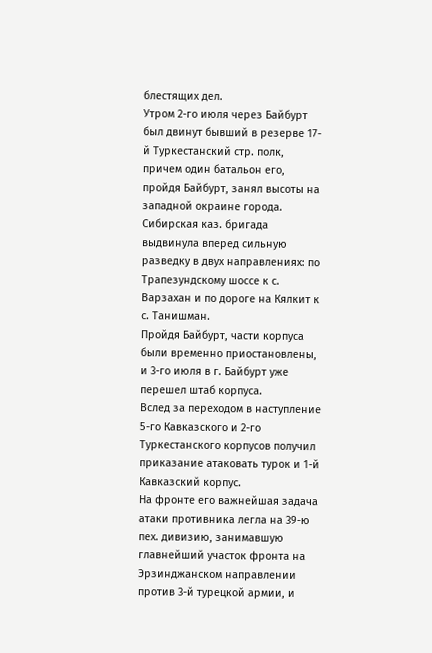блестящих дел.
Утром 2-го июля через Байбурт был двинут бывший в резерве 17-й Туркестанский стр. полк, причем один батальон его, пройдя Байбурт, занял высоты на западной окраине города.
Сибирская каз. бригада выдвинула вперед сильную разведку в двух направлениях: по Трапезундскому шоссе к с. Варзахан и по дороге на Кялкит к с. Танишман.
Пройдя Байбурт, части корпуса были временно приостановлены, и 3-го июля в г. Байбурт уже перешел штаб корпуса.
Вслед за переходом в наступление 5-го Кавказского и 2-го Туркестанского корпусов получил приказание атаковать турок и 1-й Кавказский корпус.
На фронте его важнейшая задача атаки противника легла на 39-ю пех. дивизию, занимавшую главнейший участок фронта на Эрзинджанском направлении против 3-й турецкой армии, и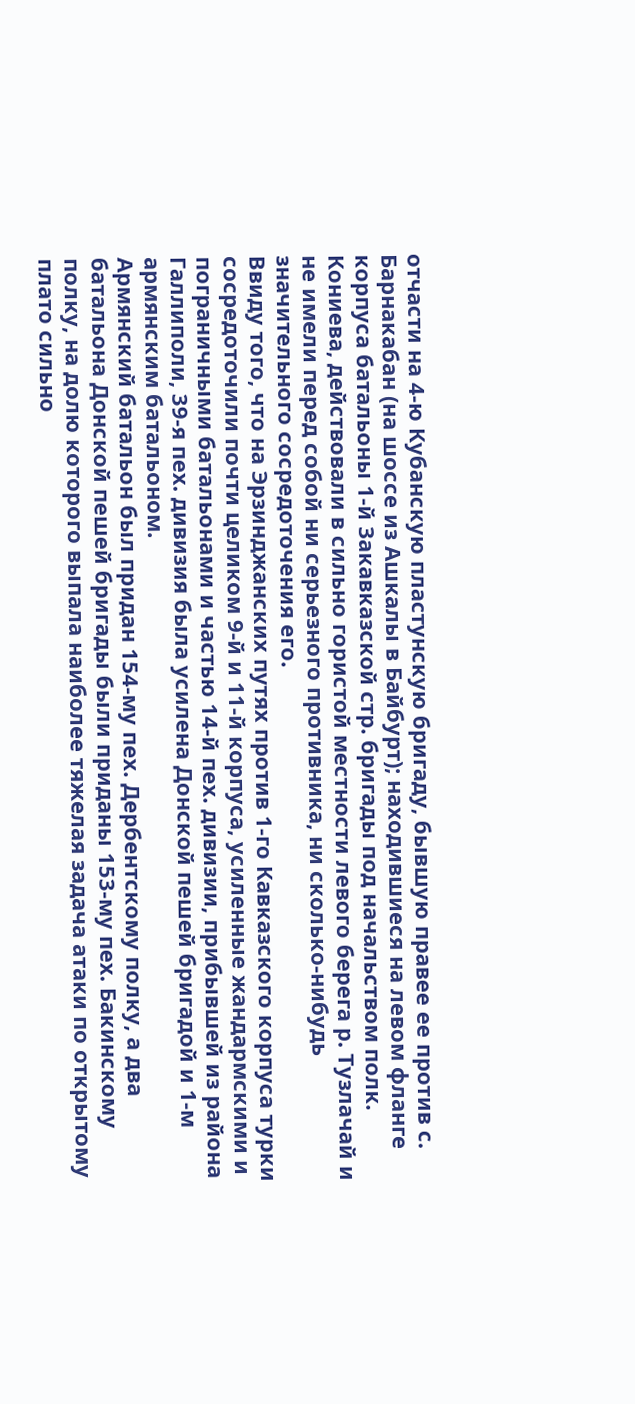отчасти на 4-ю Кубанскую пластунскую бригаду, бывшую правее ее против с. Барнакабан (на шоссе из Ашкалы в Байбурт); находившиеся на левом фланге корпуса батальоны 1-й Закавказской стр. бригады под начальством полк. Кониева, действовали в сильно гористой местности левого берега р. Тузлачай и не имели перед собой ни серьезного противника, ни сколько-нибудь значительного сосредоточения его.
Ввиду того, что на Эрзинджанских путях против 1-го Кавказского корпуса турки сосредоточили почти целиком 9-й и 11-й корпуса, усиленные жандармскими и пограничными батальонами и частью 14-й пех. дивизии, прибывшей из района Галлиполи, 39-я пех. дивизия была усилена Донской пешей бригадой и 1-м армянским батальоном.
Армянский батальон был придан 154-му пех. Дербентскому полку, а два батальона Донской пешей бригады были приданы 153-му пех. Бакинскому полку, на долю которого выпала наиболее тяжелая задача атаки по открытому плато сильно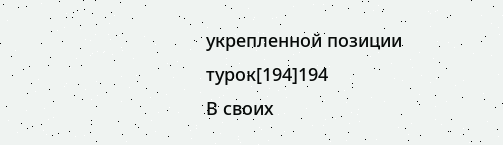укрепленной позиции турок[194]194
В своих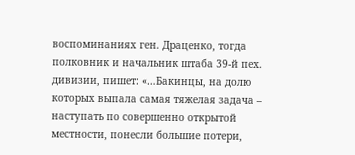воспоминаниях ген. Драценко, тогда полковник и начальник штаба 39-й пех. дивизии, пишет: «…Бакинцы, на долю которых выпала самая тяжелая задача – наступать по совершенно открытой местности, понесли большие потери,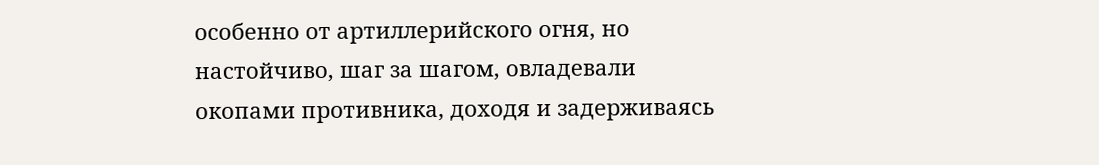особенно от артиллерийского огня, но настойчиво, шаг за шагом, овладевали окопами противника, доходя и задерживаясь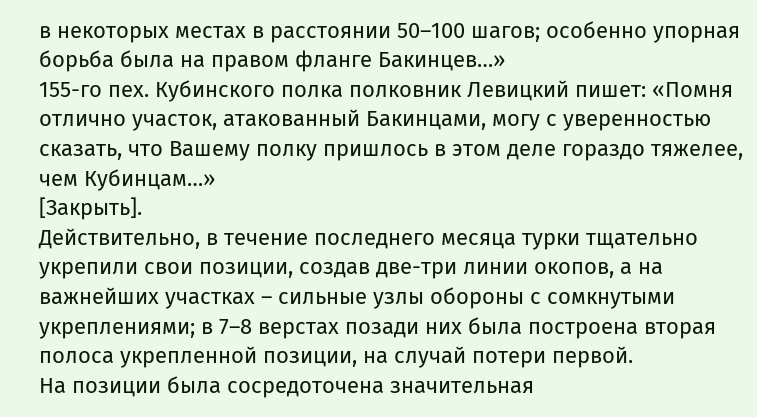в некоторых местах в расстоянии 50–100 шагов; особенно упорная борьба была на правом фланге Бакинцев…»
155-го пех. Кубинского полка полковник Левицкий пишет: «Помня отлично участок, атакованный Бакинцами, могу с уверенностью сказать, что Вашему полку пришлось в этом деле гораздо тяжелее, чем Кубинцам…»
[Закрыть].
Действительно, в течение последнего месяца турки тщательно укрепили свои позиции, создав две-три линии окопов, а на важнейших участках – сильные узлы обороны с сомкнутыми укреплениями; в 7–8 верстах позади них была построена вторая полоса укрепленной позиции, на случай потери первой.
На позиции была сосредоточена значительная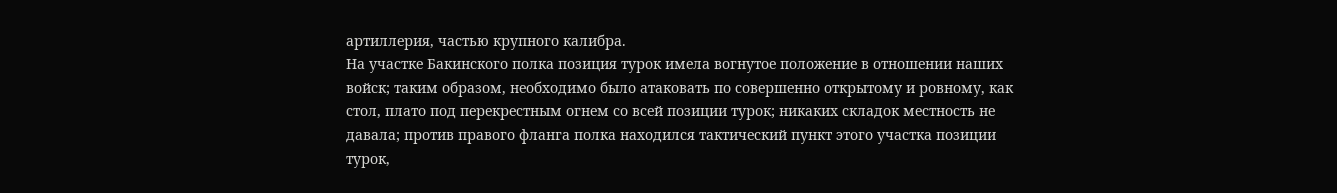артиллерия, частью крупного калибра.
На участке Бакинского полка позиция турок имела вогнутое положение в отношении наших войск; таким образом, необходимо было атаковать по совершенно открытому и ровному, как стол, плато под перекрестным огнем со всей позиции турок; никаких складок местность не давала; против правого фланга полка находился тактический пункт этого участка позиции турок,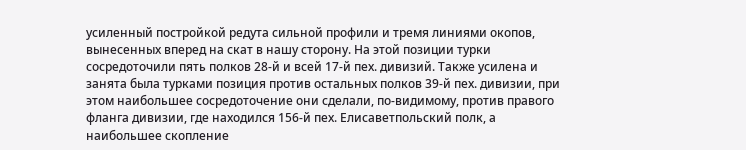усиленный постройкой редута сильной профили и тремя линиями окопов, вынесенных вперед на скат в нашу сторону. На этой позиции турки сосредоточили пять полков 28-й и всей 17-й пех. дивизий. Также усилена и занята была турками позиция против остальных полков 39-й пех. дивизии, при этом наибольшее сосредоточение они сделали, по-видимому, против правого фланга дивизии, где находился 156-й пех. Елисаветпольский полк, а наибольшее скопление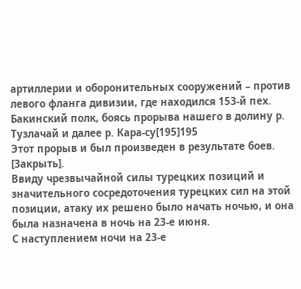артиллерии и оборонительных сооружений – против левого фланга дивизии, где находился 153-й пех. Бакинский полк, боясь прорыва нашего в долину р. Тузлачай и далее р. Кара-су[195]195
Этот прорыв и был произведен в результате боев.
[Закрыть].
Ввиду чрезвычайной силы турецких позиций и значительного сосредоточения турецких сил на этой позиции, атаку их решено было начать ночью, и она была назначена в ночь на 23-е июня.
С наступлением ночи на 23-е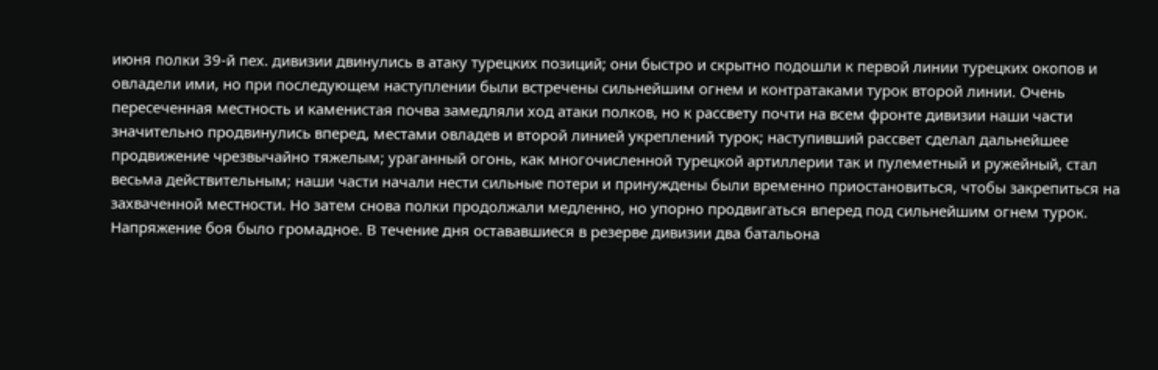июня полки 39-й пех. дивизии двинулись в атаку турецких позиций; они быстро и скрытно подошли к первой линии турецких окопов и овладели ими, но при последующем наступлении были встречены сильнейшим огнем и контратаками турок второй линии. Очень пересеченная местность и каменистая почва замедляли ход атаки полков, но к рассвету почти на всем фронте дивизии наши части значительно продвинулись вперед, местами овладев и второй линией укреплений турок; наступивший рассвет сделал дальнейшее продвижение чрезвычайно тяжелым; ураганный огонь, как многочисленной турецкой артиллерии так и пулеметный и ружейный, стал весьма действительным; наши части начали нести сильные потери и принуждены были временно приостановиться, чтобы закрепиться на захваченной местности. Но затем снова полки продолжали медленно, но упорно продвигаться вперед под сильнейшим огнем турок. Напряжение боя было громадное. В течение дня остававшиеся в резерве дивизии два батальона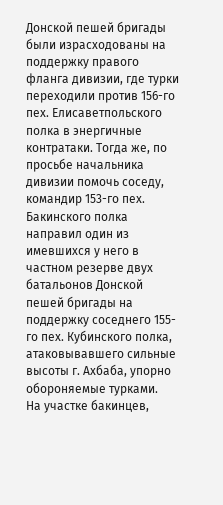Донской пешей бригады были израсходованы на поддержку правого фланга дивизии, где турки переходили против 156-го пех. Елисаветпольского полка в энергичные контратаки. Тогда же, по просьбе начальника дивизии помочь соседу, командир 153-го пех. Бакинского полка направил один из имевшихся у него в частном резерве двух батальонов Донской пешей бригады на поддержку соседнего 155-го пех. Кубинского полка, атаковывавшего сильные высоты г. Ахбаба, упорно обороняемые турками.
На участке бакинцев,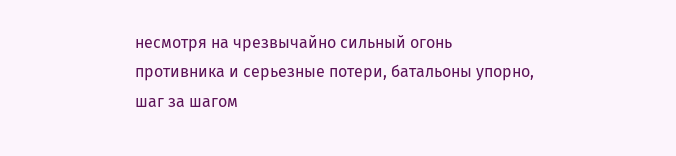несмотря на чрезвычайно сильный огонь противника и серьезные потери, батальоны упорно, шаг за шагом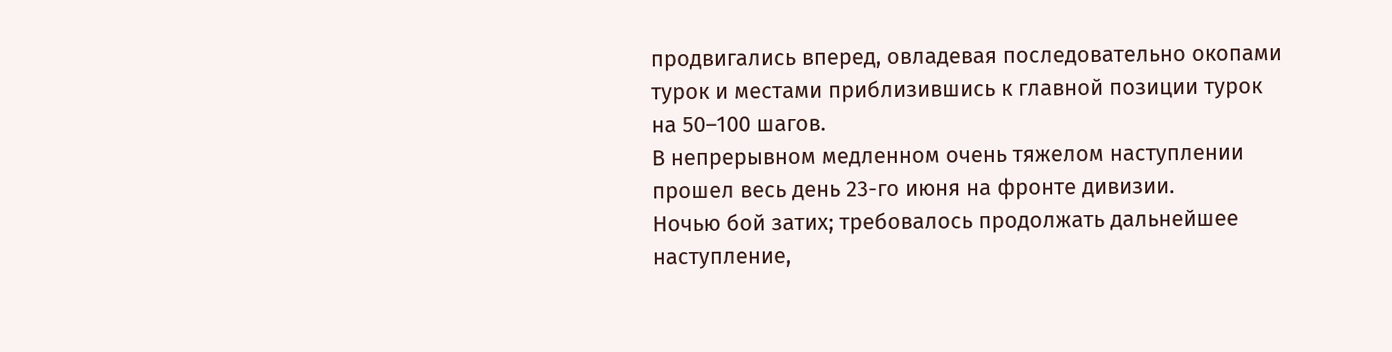продвигались вперед, овладевая последовательно окопами турок и местами приблизившись к главной позиции турок на 50–100 шагов.
В непрерывном медленном очень тяжелом наступлении прошел весь день 23-го июня на фронте дивизии.
Ночью бой затих; требовалось продолжать дальнейшее наступление,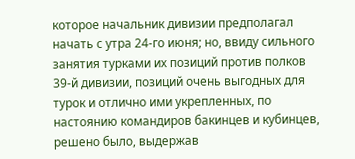которое начальник дивизии предполагал начать с утра 24-го июня; но, ввиду сильного занятия турками их позиций против полков 39-й дивизии, позиций очень выгодных для турок и отлично ими укрепленных, по настоянию командиров бакинцев и кубинцев, решено было, выдержав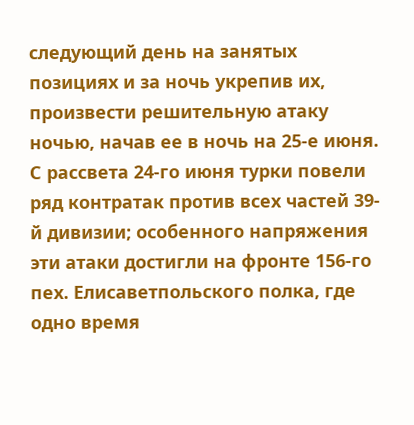следующий день на занятых позициях и за ночь укрепив их, произвести решительную атаку ночью, начав ее в ночь на 25-е июня.
С рассвета 24-го июня турки повели ряд контратак против всех частей 39-й дивизии; особенного напряжения эти атаки достигли на фронте 156-го пех. Елисаветпольского полка, где одно время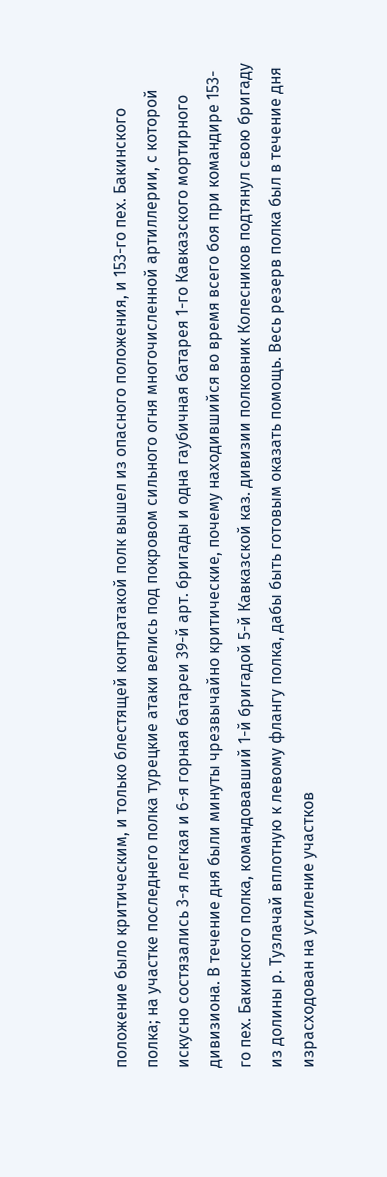положение было критическим, и только блестящей контратакой полк вышел из опасного положения, и 153-го пех. Бакинского полка; на участке последнего полка турецкие атаки велись под покровом сильного огня многочисленной артиллерии, с которой искусно состязались 3-я легкая и 6-я горная батареи 39-й арт. бригады и одна гаубичная батарея 1-го Кавказского мортирного дивизиона. В течение дня были минуты чрезвычайно критические, почему находившийся во время всего боя при командире 153-го пех. Бакинского полка, командовавший 1-й бригадой 5-й Кавказской каз. дивизии полковник Колесников подтянул свою бригаду из долины р. Тузлачай вплотную к левому флангу полка, дабы быть готовым оказать помощь. Весь резерв полка был в течение дня израсходован на усиление участков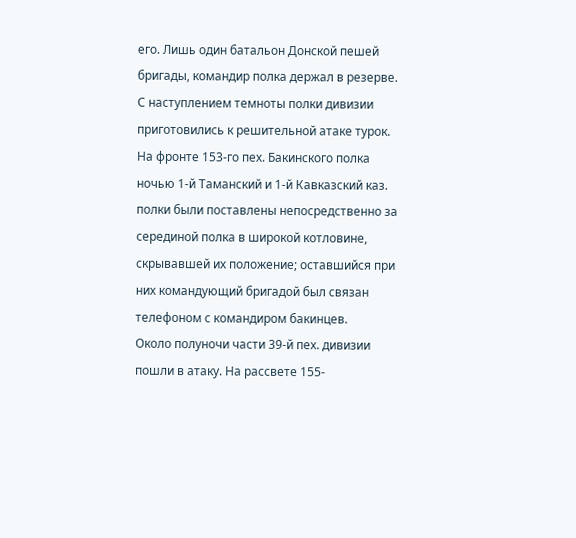его. Лишь один батальон Донской пешей бригады, командир полка держал в резерве.
С наступлением темноты полки дивизии приготовились к решительной атаке турок.
На фронте 153-го пех. Бакинского полка ночью 1-й Таманский и 1-й Кавказский каз. полки были поставлены непосредственно за серединой полка в широкой котловине, скрывавшей их положение; оставшийся при них командующий бригадой был связан телефоном с командиром бакинцев.
Около полуночи части 39-й пех. дивизии пошли в атаку. На рассвете 155-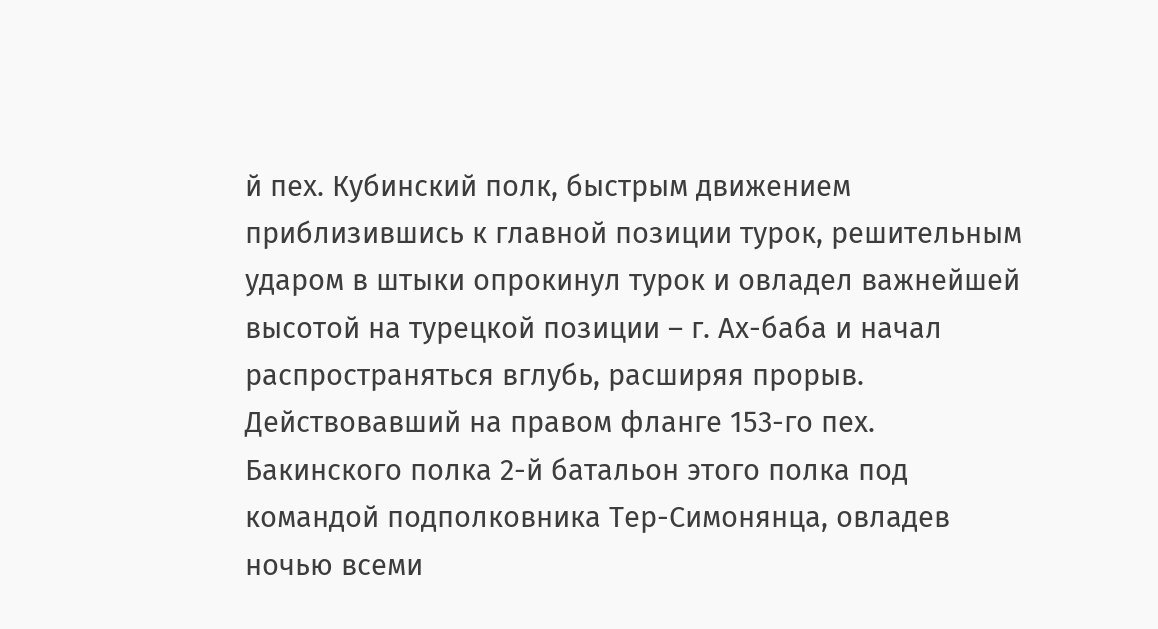й пех. Кубинский полк, быстрым движением приблизившись к главной позиции турок, решительным ударом в штыки опрокинул турок и овладел важнейшей высотой на турецкой позиции – г. Ax-баба и начал распространяться вглубь, расширяя прорыв.
Действовавший на правом фланге 153-го пех. Бакинского полка 2-й батальон этого полка под командой подполковника Тер-Симонянца, овладев ночью всеми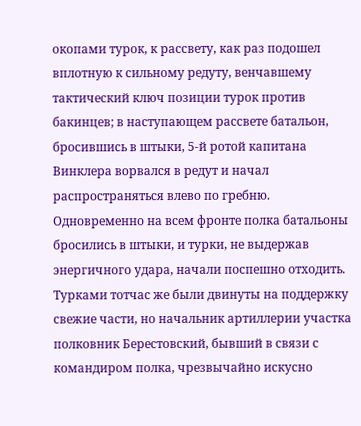окопами турок, к рассвету, как раз подошел вплотную к сильному редуту, венчавшему тактический ключ позиции турок против бакинцев; в наступающем рассвете батальон, бросившись в штыки, 5-й ротой капитана Винклера ворвался в редут и начал распространяться влево по гребню. Одновременно на всем фронте полка батальоны бросились в штыки, и турки, не выдержав энергичного удара, начали поспешно отходить. Турками тотчас же были двинуты на поддержку свежие части, но начальник артиллерии участка полковник Берестовский, бывший в связи с командиром полка, чрезвычайно искусно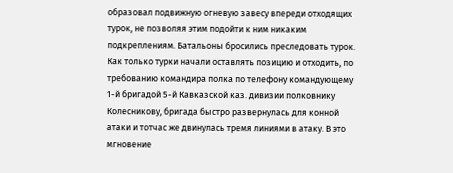образовал подвижную огневую завесу впереди отходящих турок, не позволяя этим подойти к ним никаким подкреплениям. Батальоны бросились преследовать турок.
Как только турки начали оставлять позицию и отходить, по требованию командира полка по телефону командующему 1-й бригадой 5-й Кавказской каз. дивизии полковнику Колесникову, бригада быстро развернулась для конной атаки и тотчас же двинулась тремя линиями в атаку. В это мгновение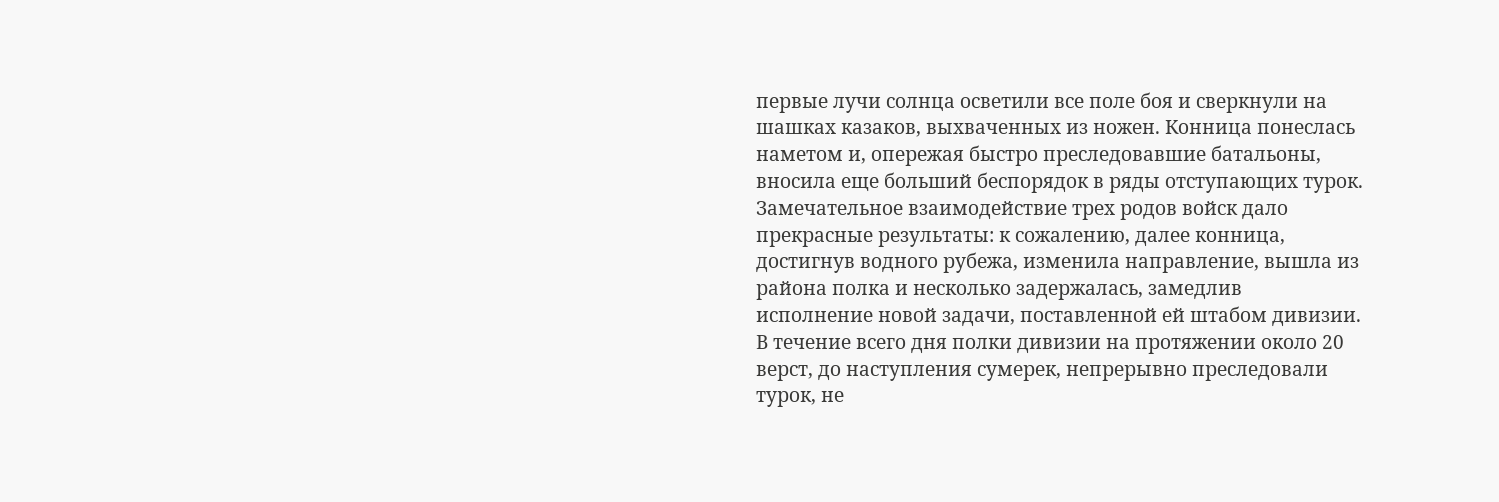первые лучи солнца осветили все поле боя и сверкнули на шашках казаков, выхваченных из ножен. Конница понеслась наметом и, опережая быстро преследовавшие батальоны, вносила еще больший беспорядок в ряды отступающих турок.
Замечательное взаимодействие трех родов войск дало прекрасные результаты: к сожалению, далее конница, достигнув водного рубежа, изменила направление, вышла из района полка и несколько задержалась, замедлив исполнение новой задачи, поставленной ей штабом дивизии.
В течение всего дня полки дивизии на протяжении около 20 верст, до наступления сумерек, непрерывно преследовали турок, не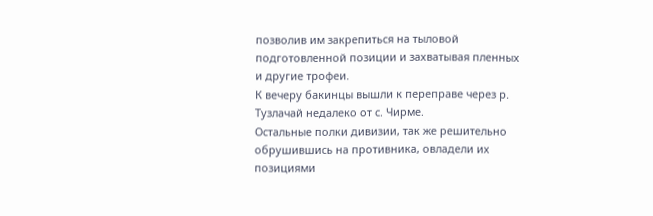позволив им закрепиться на тыловой подготовленной позиции и захватывая пленных и другие трофеи.
К вечеру бакинцы вышли к переправе через р. Тузлачай недалеко от с. Чирме.
Остальные полки дивизии, так же решительно обрушившись на противника, овладели их позициями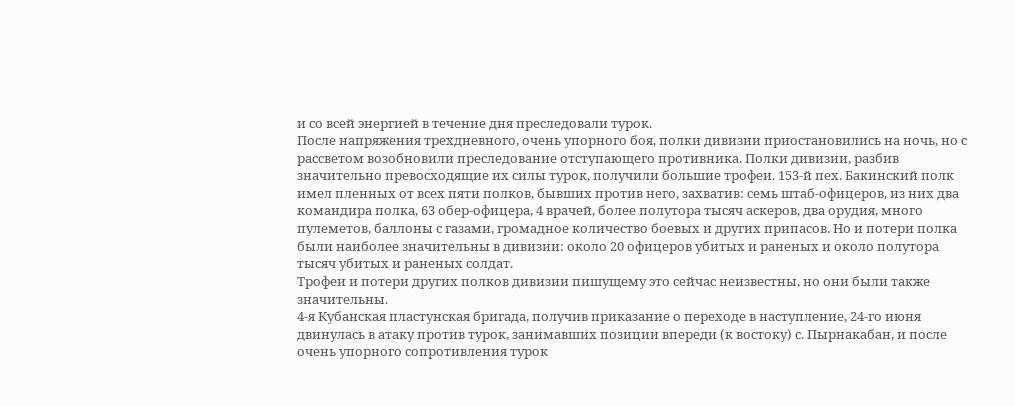и со всей энергией в течение дня преследовали турок.
После напряжения трехдневного, очень упорного боя, полки дивизии приостановились на ночь, но с рассветом возобновили преследование отступающего противника. Полки дивизии, разбив значительно превосходящие их силы турок, получили большие трофеи. 153-й пех. Бакинский полк имел пленных от всех пяти полков, бывших против него, захватив: семь штаб-офицеров, из них два командира полка, 63 обер-офицера, 4 врачей, более полутора тысяч аскеров, два орудия, много пулеметов, баллоны с газами, громадное количество боевых и других припасов. Но и потери полка были наиболее значительны в дивизии: около 20 офицеров убитых и раненых и около полутора тысяч убитых и раненых солдат.
Трофеи и потери других полков дивизии пишущему это сейчас неизвестны, но они были также значительны.
4-я Кубанская пластунская бригада, получив приказание о переходе в наступление, 24-го июня двинулась в атаку против турок, занимавших позиции впереди (к востоку) с. Пырнакабан, и после очень упорного сопротивления турок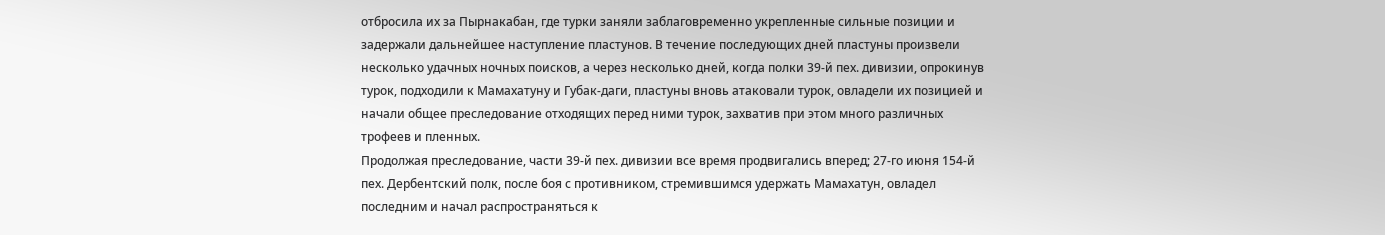отбросила их за Пырнакабан, где турки заняли заблаговременно укрепленные сильные позиции и задержали дальнейшее наступление пластунов. В течение последующих дней пластуны произвели несколько удачных ночных поисков, а через несколько дней, когда полки 39-й пех. дивизии, опрокинув турок, подходили к Мамахатуну и Губак-даги, пластуны вновь атаковали турок, овладели их позицией и начали общее преследование отходящих перед ними турок, захватив при этом много различных трофеев и пленных.
Продолжая преследование, части 39-й пех. дивизии все время продвигались вперед; 27-го июня 154-й пех. Дербентский полк, после боя с противником, стремившимся удержать Мамахатун, овладел последним и начал распространяться к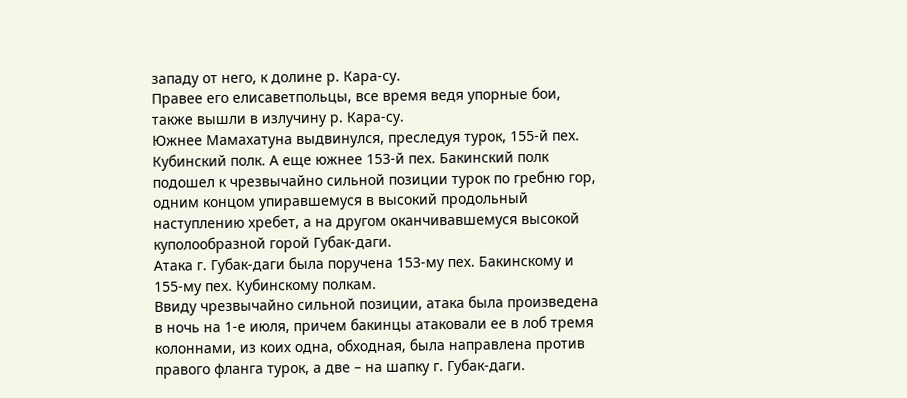западу от него, к долине р. Кара-су.
Правее его елисаветпольцы, все время ведя упорные бои, также вышли в излучину р. Кара-су.
Южнее Мамахатуна выдвинулся, преследуя турок, 155-й пех. Кубинский полк. А еще южнее 153-й пех. Бакинский полк подошел к чрезвычайно сильной позиции турок по гребню гор, одним концом упиравшемуся в высокий продольный наступлению хребет, а на другом оканчивавшемуся высокой куполообразной горой Губак-даги.
Атака г. Губак-даги была поручена 153-му пех. Бакинскому и 155-му пех. Кубинскому полкам.
Ввиду чрезвычайно сильной позиции, атака была произведена в ночь на 1-е июля, причем бакинцы атаковали ее в лоб тремя колоннами, из коих одна, обходная, была направлена против правого фланга турок, а две – на шапку г. Губак-даги.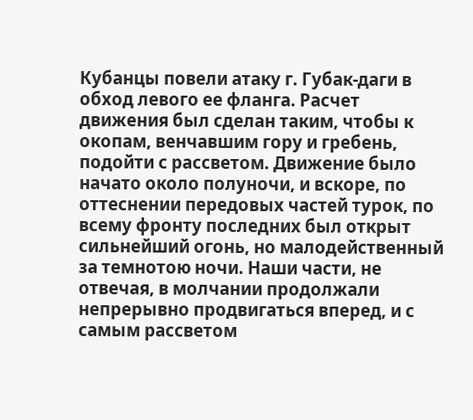Кубанцы повели атаку г. Губак-даги в обход левого ее фланга. Расчет движения был сделан таким, чтобы к окопам, венчавшим гору и гребень, подойти с рассветом. Движение было начато около полуночи, и вскоре, по оттеснении передовых частей турок, по всему фронту последних был открыт сильнейший огонь, но малодейственный за темнотою ночи. Наши части, не отвечая, в молчании продолжали непрерывно продвигаться вперед, и с самым рассветом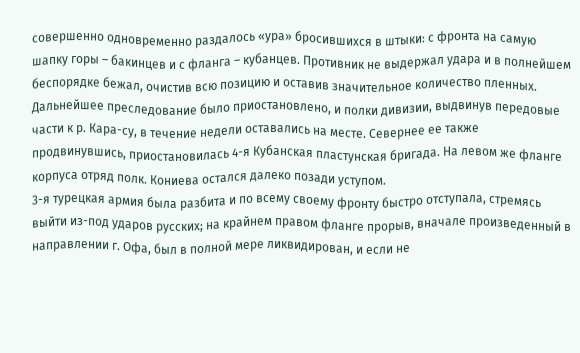совершенно одновременно раздалось «ура» бросившихся в штыки: с фронта на самую шапку горы – бакинцев и с фланга – кубанцев. Противник не выдержал удара и в полнейшем беспорядке бежал, очистив всю позицию и оставив значительное количество пленных.
Дальнейшее преследование было приостановлено, и полки дивизии, выдвинув передовые части к р. Кара-су, в течение недели оставались на месте. Севернее ее также продвинувшись, приостановилась 4-я Кубанская пластунская бригада. На левом же фланге корпуса отряд полк. Кониева остался далеко позади уступом.
3-я турецкая армия была разбита и по всему своему фронту быстро отступала, стремясь выйти из-под ударов русских; на крайнем правом фланге прорыв, вначале произведенный в направлении г. Офа, был в полной мере ликвидирован, и если не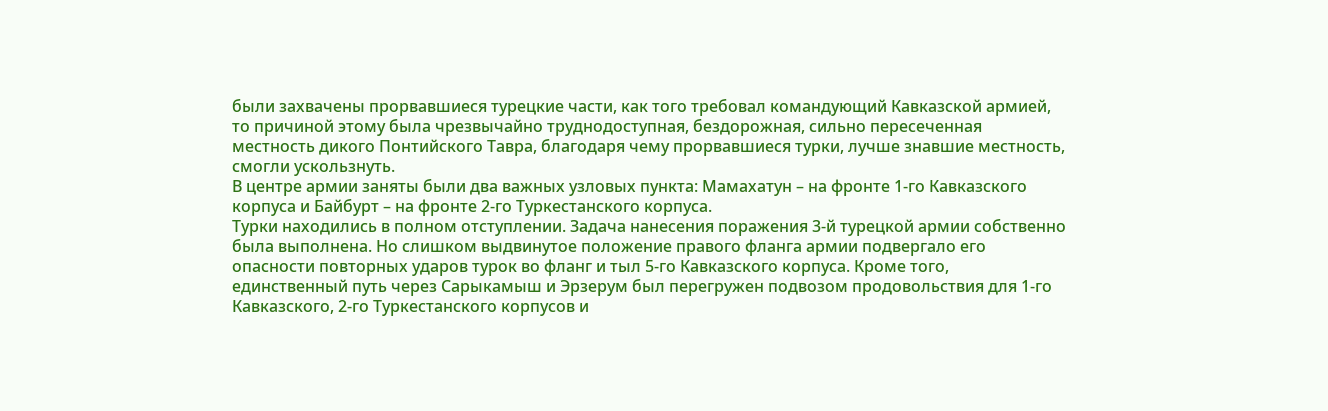были захвачены прорвавшиеся турецкие части, как того требовал командующий Кавказской армией, то причиной этому была чрезвычайно труднодоступная, бездорожная, сильно пересеченная местность дикого Понтийского Тавра, благодаря чему прорвавшиеся турки, лучше знавшие местность, смогли ускользнуть.
В центре армии заняты были два важных узловых пункта: Мамахатун – на фронте 1-го Кавказского корпуса и Байбурт – на фронте 2-го Туркестанского корпуса.
Турки находились в полном отступлении. Задача нанесения поражения 3-й турецкой армии собственно была выполнена. Но слишком выдвинутое положение правого фланга армии подвергало его опасности повторных ударов турок во фланг и тыл 5-го Кавказского корпуса. Кроме того, единственный путь через Сарыкамыш и Эрзерум был перегружен подвозом продовольствия для 1-го Кавказского, 2-го Туркестанского корпусов и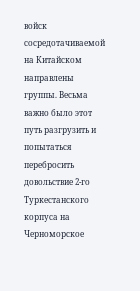войск сосредотачиваемой на Китайском направлены группы. Весьма важно было этот путь разгрузить и попытаться перебросить довольствие 2-го Туркестанского корпуса на Черноморское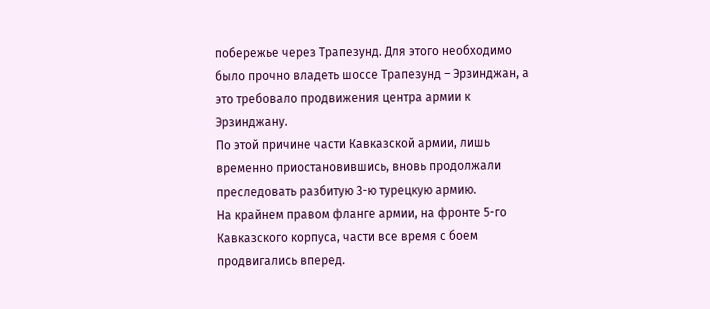побережье через Трапезунд. Для этого необходимо было прочно владеть шоссе Трапезунд – Эрзинджан, а это требовало продвижения центра армии к Эрзинджану.
По этой причине части Кавказской армии, лишь временно приостановившись, вновь продолжали преследовать разбитую 3-ю турецкую армию.
На крайнем правом фланге армии, на фронте 5-го Кавказского корпуса, части все время с боем продвигались вперед.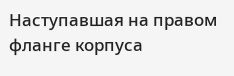Наступавшая на правом фланге корпуса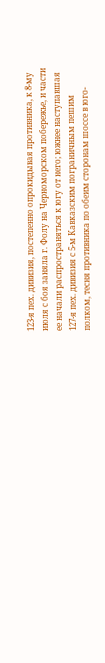123-я пех. дивизия, постепенно опрокидывая противника, к 8-му июля с боя заняла г. Фолу на Черноморском побережье, и части ее начали распространяться к югу от него; южнее наступавшая 127-я пех. дивизия с 5-м Кавказским пограничным пешим полком, тесня противника по обеим сторонам шоссе в юго-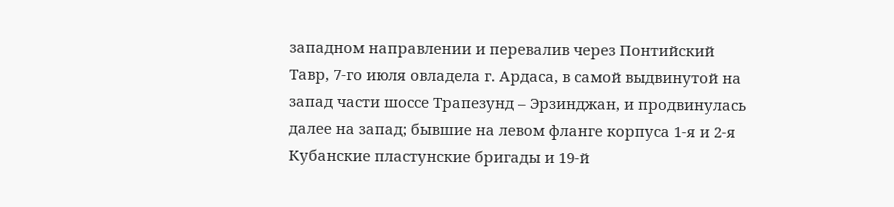западном направлении и перевалив через Понтийский Тавр, 7-го июля овладела г. Ардаса, в самой выдвинутой на запад части шоссе Трапезунд – Эрзинджан, и продвинулась далее на запад; бывшие на левом фланге корпуса 1-я и 2-я Кубанские пластунские бригады и 19-й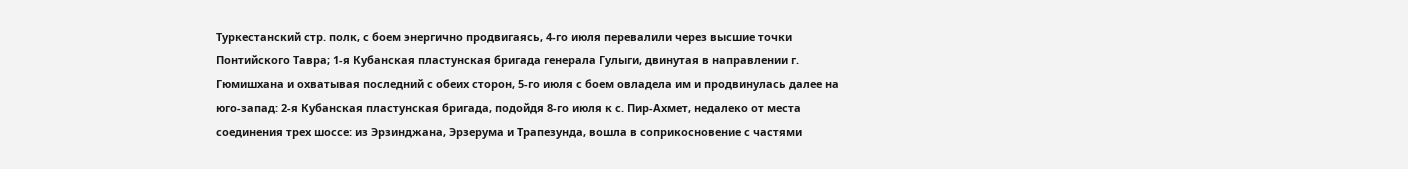Туркестанский стр. полк, с боем энергично продвигаясь, 4-го июля перевалили через высшие точки Понтийского Тавра; 1-я Кубанская пластунская бригада генерала Гулыги, двинутая в направлении г. Гюмишхана и охватывая последний с обеих сторон, 5-го июля с боем овладела им и продвинулась далее на юго-запад: 2-я Кубанская пластунская бригада, подойдя 8-го июля к с. Пир-Ахмет, недалеко от места соединения трех шоссе: из Эрзинджана, Эрзерума и Трапезунда, вошла в соприкосновение с частями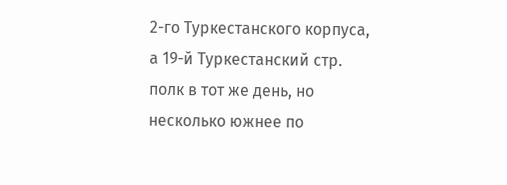2-го Туркестанского корпуса, а 19-й Туркестанский стр. полк в тот же день, но несколько южнее по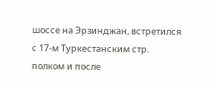шоссе на Эрзинджан, встретился с 17-м Туркестанским стр. полком и после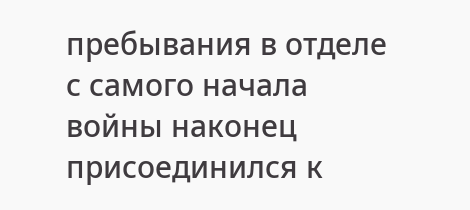пребывания в отделе с самого начала войны наконец присоединился к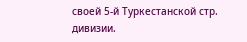своей 5-й Туркестанской стр. дивизии.